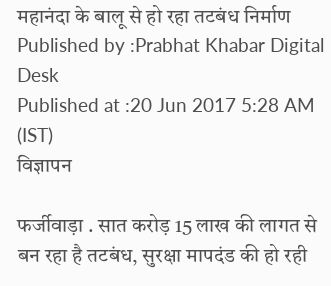महानंदा के बालू से हो रहा तटबंध निर्माण
Published by :Prabhat Khabar Digital Desk
Published at :20 Jun 2017 5:28 AM (IST)
विज्ञापन

फर्जीवाड़ा . सात करोड़ 15 लाख की लागत से बन रहा है तटबंध, सुरक्षा मापदंड की हो रही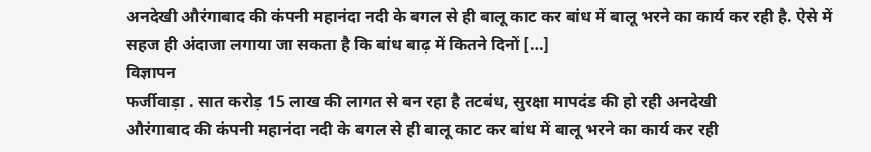अनदेखी औरंगाबाद की कंपनी महानंदा नदी के बगल से ही बालू काट कर बांध में बालू भरने का कार्य कर रही है. ऐसे में सहज ही अंदाजा लगाया जा सकता है कि बांध बाढ़ में कितने दिनों […]
विज्ञापन
फर्जीवाड़ा . सात करोड़ 15 लाख की लागत से बन रहा है तटबंध, सुरक्षा मापदंड की हो रही अनदेखी
औरंगाबाद की कंपनी महानंदा नदी के बगल से ही बालू काट कर बांध में बालू भरने का कार्य कर रही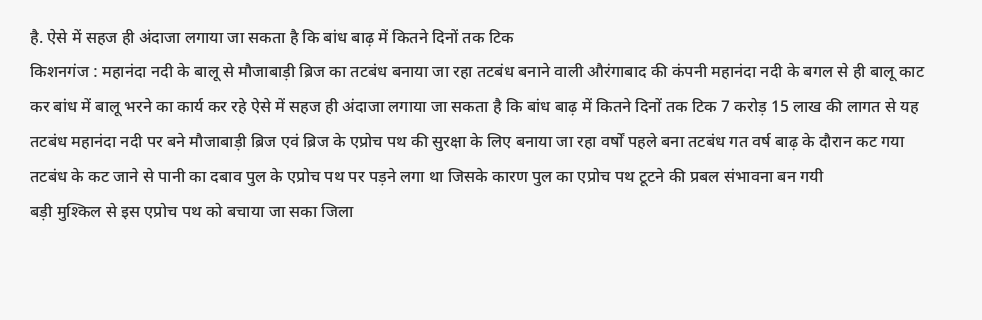है. ऐसे में सहज ही अंदाजा लगाया जा सकता है कि बांध बाढ़ में कितने दिनों तक टिक
किशनगंज : महानंदा नदी के बालू से मौजाबाड़ी ब्रिज का तटबंध बनाया जा रहा तटबंध बनाने वाली औरंगाबाद की कंपनी महानंदा नदी के बगल से ही बालू काट कर बांध में बालू भरने का कार्य कर रहे ऐसे में सहज ही अंदाजा लगाया जा सकता है कि बांध बाढ़ में कितने दिनों तक टिक 7 करोड़ 15 लाख की लागत से यह तटबंध महानंदा नदी पर बने मौजाबाड़ी ब्रिज एवं ब्रिज के एप्रोच पथ की सुरक्षा के लिए बनाया जा रहा वर्षों पहले बना तटबंध गत वर्ष बाढ़ के दौरान कट गया तटबंध के कट जाने से पानी का दबाव पुल के एप्रोच पथ पर पड़ने लगा था जिसके कारण पुल का एप्रोच पथ टूटने की प्रबल संभावना बन गयी
बड़ी मुश्किल से इस एप्रोच पथ को बचाया जा सका जिला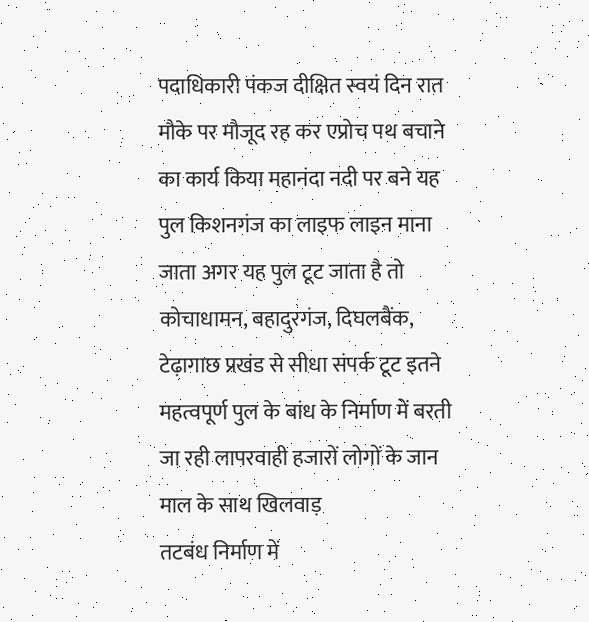पदाधिकारी पंकज दीक्षित स्वयं दिन रात मौके पर मौजूद रह कर एप्रोच पथ बचाने का कार्य किया महानंदा नदी पर बने यह पुल किशनगंज का लाइफ लाइन माना जाता अगर यह पुल टूट जाता है तो कोचाधामन, बहादुरगंज, दिघलबैंक, टेढ़ागाछ प्रखंड से सीधा संपर्क टूट इतने महत्वपूर्ण पुल के बांध के निर्माण में बरती जा रही लापरवाही हजारों लोगों के जान माल के साथ खिलवाड़
तटबंध निर्माण में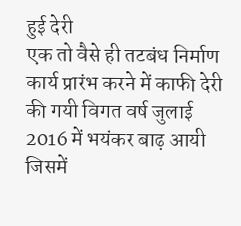हुई देरी
एक तो वैसे ही तटबंध निर्माण कार्य प्रारंभ करने में काफी देरी की गयी विगत वर्ष जुलाई 2016 में भयंकर बाढ़ आयी जिसमें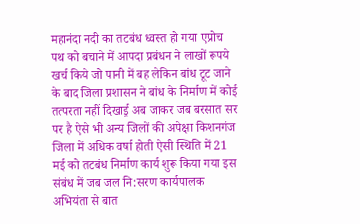महानंदा नदी का तटबंध ध्वस्त हो गया एप्रोच पथ को बचाने में आपदा प्रबंधन ने लाखों रूपये खर्च किये जो पानी में बह लेकिन बांध टूट जाने के बाद जिला प्रशासन ने बांध के निर्माण में कोई तत्परता नहीं दिखाई़ अब जाकर जब बरसात सर पर है ऐसे भी अन्य जिलों की अपेक्षा किशनगंज जिला में अधिक वर्षा होती ऐसी स्थिति में 21 मई को तटबंध निर्माण कार्य शुरू किया गया इस संबंध में जब जल नि:सरण कार्यपालक अभियंता से बात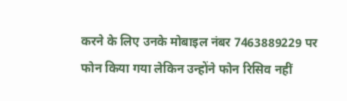करने के लिए उनके मोबाइल नंबर 7463889229 पर फोन किया गया लेकिन उन्होंने फोन रिसिव नहीं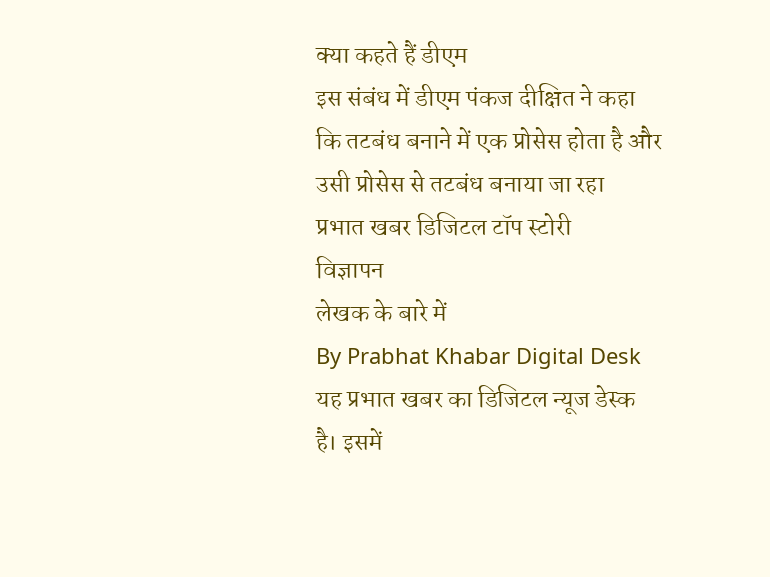क्या कहते हैं डीएम
इस संबंध में डीएम पंकज दीक्षित ने कहा कि तटबंध बनाने में एक प्रोसेस होता है और उसी प्रोसेस से तटबंध बनाया जा रहा
प्रभात खबर डिजिटल टॉप स्टोरी
विज्ञापन
लेखक के बारे में
By Prabhat Khabar Digital Desk
यह प्रभात खबर का डिजिटल न्यूज डेस्क है। इसमें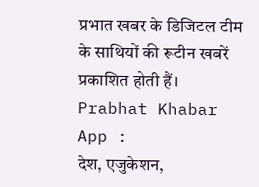प्रभात खबर के डिजिटल टीम के साथियों की रूटीन खबरें प्रकाशित होती हैं।
Prabhat Khabar App :
देश, एजुकेशन,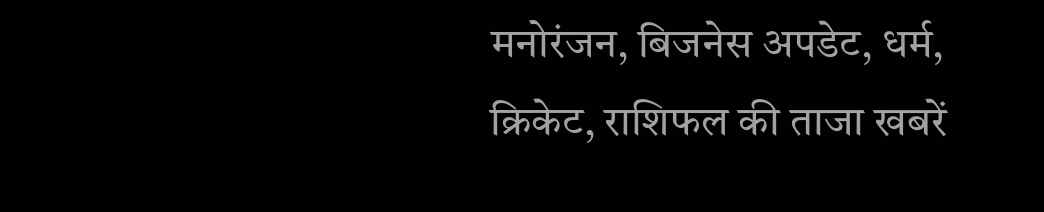मनोरंजन, बिजनेस अपडेट, धर्म, क्रिकेट, राशिफल की ताजा खबरें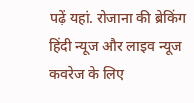पढ़ें यहां. रोजाना की ब्रेकिंग हिंदी न्यूज और लाइव न्यूज कवरेज के लिए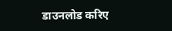डाउनलोड करिए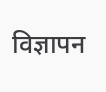विज्ञापन